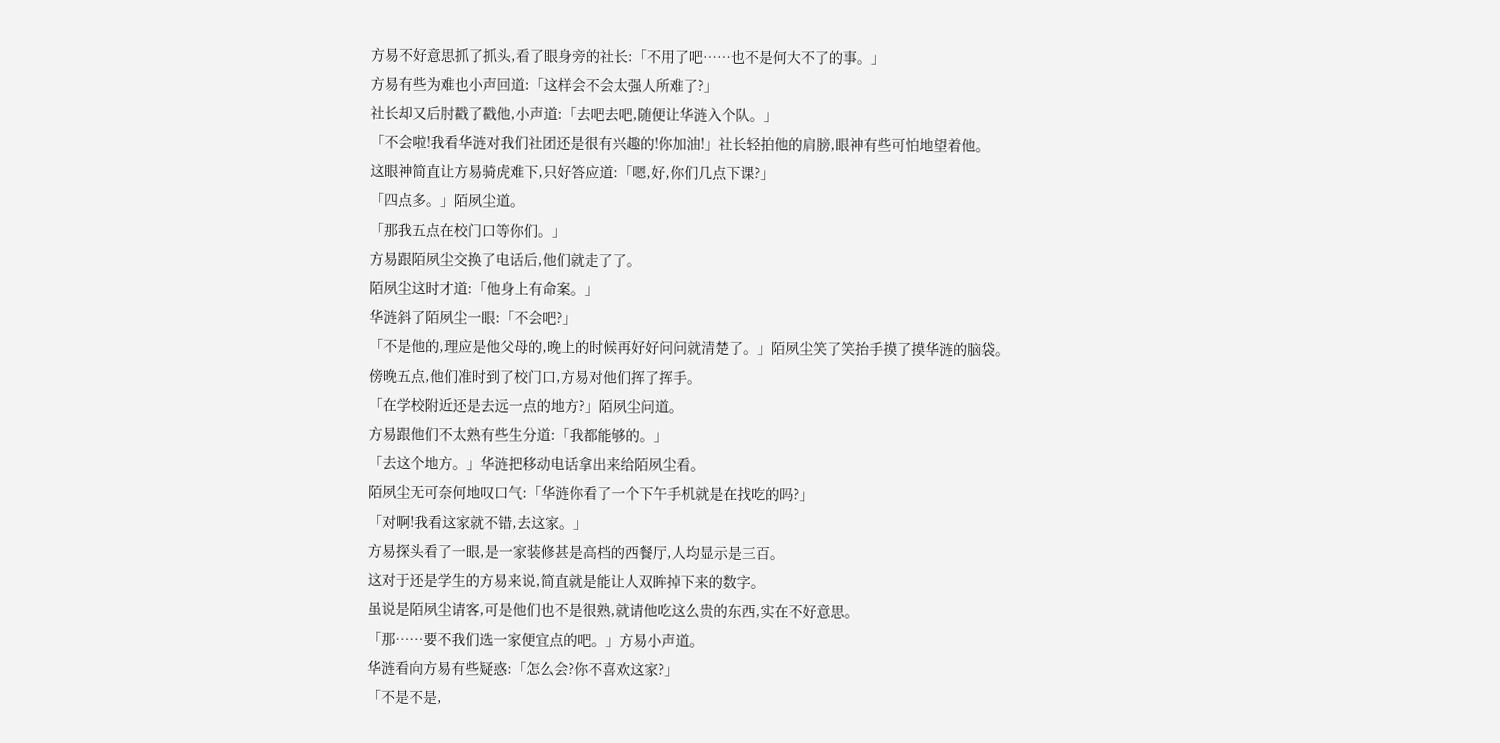方易不好意思抓了抓头,看了眼身旁的社长:「不用了吧……也不是何大不了的事。」
方易有些为难也小声回道:「这样会不会太强人所难了?」
社长却又后肘戳了戳他,小声道:「去吧去吧,随便让华涟入个队。」
「不会啦!我看华涟对我们社团还是很有兴趣的!你加油!」社长轻拍他的肩膀,眼神有些可怕地望着他。
这眼神简直让方易骑虎难下,只好答应道:「嗯,好,你们几点下课?」
「四点多。」陌夙尘道。
「那我五点在校门口等你们。」
方易跟陌夙尘交换了电话后,他们就走了了。
陌夙尘这时才道:「他身上有命案。」
华涟斜了陌夙尘一眼:「不会吧?」
「不是他的,理应是他父母的,晚上的时候再好好问问就清楚了。」陌夙尘笑了笑抬手摸了摸华涟的脑袋。
傍晚五点,他们准时到了校门口,方易对他们挥了挥手。
「在学校附近还是去远一点的地方?」陌夙尘问道。
方易跟他们不太熟有些生分道:「我都能够的。」
「去这个地方。」华涟把移动电话拿出来给陌夙尘看。
陌夙尘无可奈何地叹口气:「华涟你看了一个下午手机就是在找吃的吗?」
「对啊!我看这家就不错,去这家。」
方易探头看了一眼,是一家装修甚是高档的西餐厅,人均显示是三百。
这对于还是学生的方易来说,简直就是能让人双眸掉下来的数字。
虽说是陌夙尘请客,可是他们也不是很熟,就请他吃这么贵的东西,实在不好意思。
「那……要不我们选一家便宜点的吧。」方易小声道。
华涟看向方易有些疑惑:「怎么会?你不喜欢这家?」
「不是不是,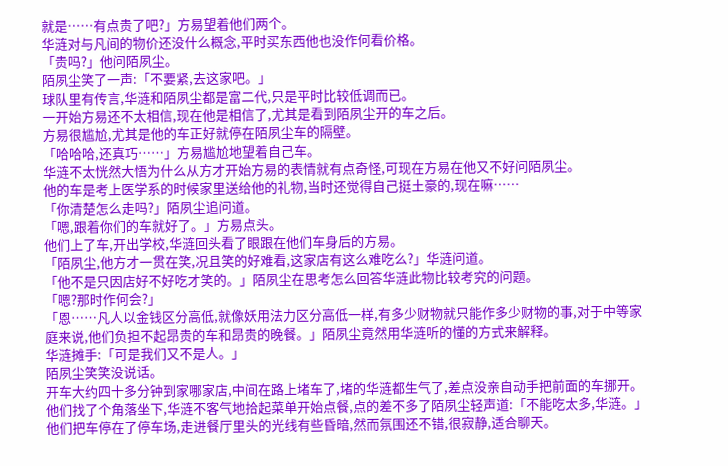就是……有点贵了吧?」方易望着他们两个。
华涟对与凡间的物价还没什么概念,平时买东西他也没作何看价格。
「贵吗?」他问陌夙尘。
陌夙尘笑了一声:「不要紧,去这家吧。」
球队里有传言,华涟和陌夙尘都是富二代,只是平时比较低调而已。
一开始方易还不太相信,现在他是相信了,尤其是看到陌夙尘开的车之后。
方易很尴尬,尤其是他的车正好就停在陌夙尘车的隔壁。
「哈哈哈,还真巧……」方易尴尬地望着自己车。
华涟不太恍然大悟为什么从方才开始方易的表情就有点奇怪,可现在方易在他又不好问陌夙尘。
他的车是考上医学系的时候家里送给他的礼物,当时还觉得自己挺土豪的,现在嘛……
「你清楚怎么走吗?」陌夙尘追问道。
「嗯,跟着你们的车就好了。」方易点头。
他们上了车,开出学校,华涟回头看了眼跟在他们车身后的方易。
「陌夙尘,他方才一贯在笑,况且笑的好难看,这家店有这么难吃么?」华涟问道。
「他不是只因店好不好吃才笑的。」陌夙尘在思考怎么回答华涟此物比较考究的问题。
「嗯?那时作何会?」
「恩……凡人以金钱区分高低,就像妖用法力区分高低一样,有多少财物就只能作多少财物的事,对于中等家庭来说,他们负担不起昂贵的车和昂贵的晚餐。」陌夙尘竟然用华涟听的懂的方式来解释。
华涟摊手:「可是我们又不是人。」
陌夙尘笑笑没说话。
开车大约四十多分钟到家哪家店,中间在路上堵车了,堵的华涟都生气了,差点没亲自动手把前面的车挪开。
他们找了个角落坐下,华涟不客气地拾起菜单开始点餐,点的差不多了陌夙尘轻声道:「不能吃太多,华涟。」
他们把车停在了停车场,走进餐厅里头的光线有些昏暗,然而氛围还不错,很寂静,适合聊天。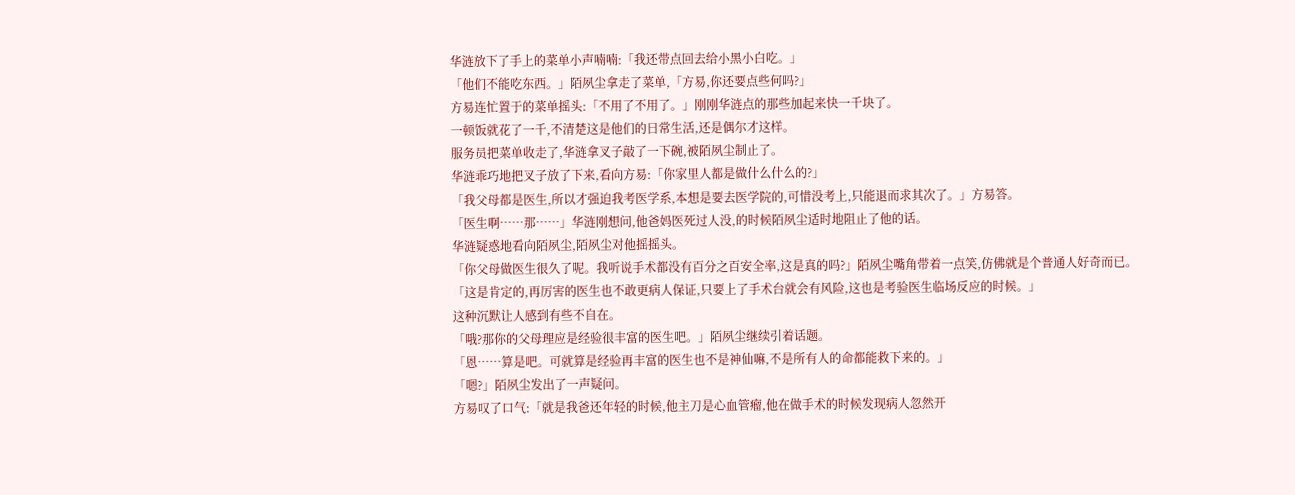华涟放下了手上的菜单小声喃喃:「我还带点回去给小黑小白吃。」
「他们不能吃东西。」陌夙尘拿走了菜单,「方易,你还要点些何吗?」
方易连忙置于的菜单摇头:「不用了不用了。」刚刚华涟点的那些加起来快一千块了。
一顿饭就花了一千,不清楚这是他们的日常生活,还是偶尔才这样。
服务员把菜单收走了,华涟拿叉子敲了一下碗,被陌夙尘制止了。
华涟乖巧地把叉子放了下来,看向方易:「你家里人都是做什么什么的?」
「我父母都是医生,所以才强迫我考医学系,本想是要去医学院的,可惜没考上,只能退而求其次了。」方易答。
「医生啊……那……」华涟刚想问,他爸妈医死过人没,的时候陌夙尘适时地阻止了他的话。
华涟疑惑地看向陌夙尘,陌夙尘对他摇摇头。
「你父母做医生很久了呢。我听说手术都没有百分之百安全率,这是真的吗?」陌夙尘嘴角带着一点笑,仿佛就是个普通人好奇而已。
「这是肯定的,再厉害的医生也不敢更病人保证,只要上了手术台就会有风险,这也是考验医生临场反应的时候。」
这种沉默让人感到有些不自在。
「哦?那你的父母理应是经验很丰富的医生吧。」陌夙尘继续引着话题。
「恩……算是吧。可就算是经验再丰富的医生也不是神仙嘛,不是所有人的命都能救下来的。」
「嗯?」陌夙尘发出了一声疑问。
方易叹了口气:「就是我爸还年轻的时候,他主刀是心血管瘤,他在做手术的时候发现病人忽然开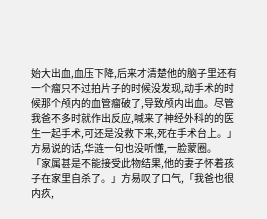始大出血,血压下降,后来才清楚他的脑子里还有一个瘤只不过拍片子的时候没发现,动手术的时候那个颅内的血管瘤破了,导致颅内出血。尽管我爸不多时就作出反应,喊来了神经外科的的医生一起手术,可还是没救下来,死在手术台上。」
方易说的话,华涟一句也没听懂,一脸蒙圈。
「家属甚是不能接受此物结果,他的妻子怀着孩子在家里自杀了。」方易叹了口气,「我爸也很内疚,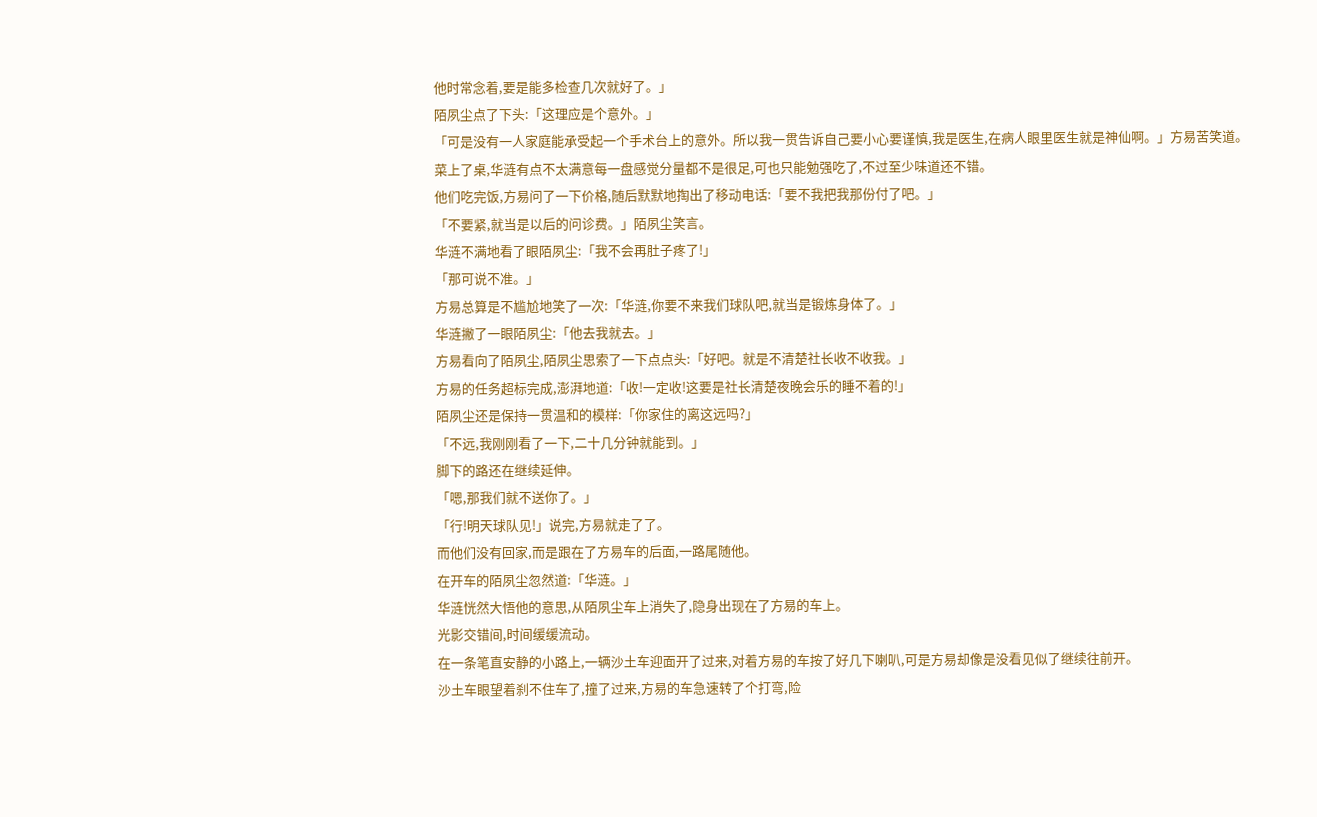他时常念着,要是能多检查几次就好了。」
陌夙尘点了下头:「这理应是个意外。」
「可是没有一人家庭能承受起一个手术台上的意外。所以我一贯告诉自己要小心要谨慎,我是医生,在病人眼里医生就是神仙啊。」方易苦笑道。
菜上了桌,华涟有点不太满意每一盘感觉分量都不是很足,可也只能勉强吃了,不过至少味道还不错。
他们吃完饭,方易问了一下价格,随后默默地掏出了移动电话:「要不我把我那份付了吧。」
「不要紧,就当是以后的问诊费。」陌夙尘笑言。
华涟不满地看了眼陌夙尘:「我不会再肚子疼了!」
「那可说不准。」
方易总算是不尴尬地笑了一次:「华涟,你要不来我们球队吧,就当是锻炼身体了。」
华涟撇了一眼陌夙尘:「他去我就去。」
方易看向了陌夙尘,陌夙尘思索了一下点点头:「好吧。就是不清楚社长收不收我。」
方易的任务超标完成,澎湃地道:「收!一定收!这要是社长清楚夜晚会乐的睡不着的!」
陌夙尘还是保持一贯温和的模样:「你家住的离这远吗?」
「不远,我刚刚看了一下,二十几分钟就能到。」
脚下的路还在继续延伸。
「嗯,那我们就不送你了。」
「行!明天球队见!」说完,方易就走了了。
而他们没有回家,而是跟在了方易车的后面,一路尾随他。
在开车的陌夙尘忽然道:「华涟。」
华涟恍然大悟他的意思,从陌夙尘车上消失了,隐身出现在了方易的车上。
光影交错间,时间缓缓流动。
在一条笔直安静的小路上,一辆沙土车迎面开了过来,对着方易的车按了好几下喇叭,可是方易却像是没看见似了继续往前开。
沙土车眼望着刹不住车了,撞了过来,方易的车急速转了个打弯,险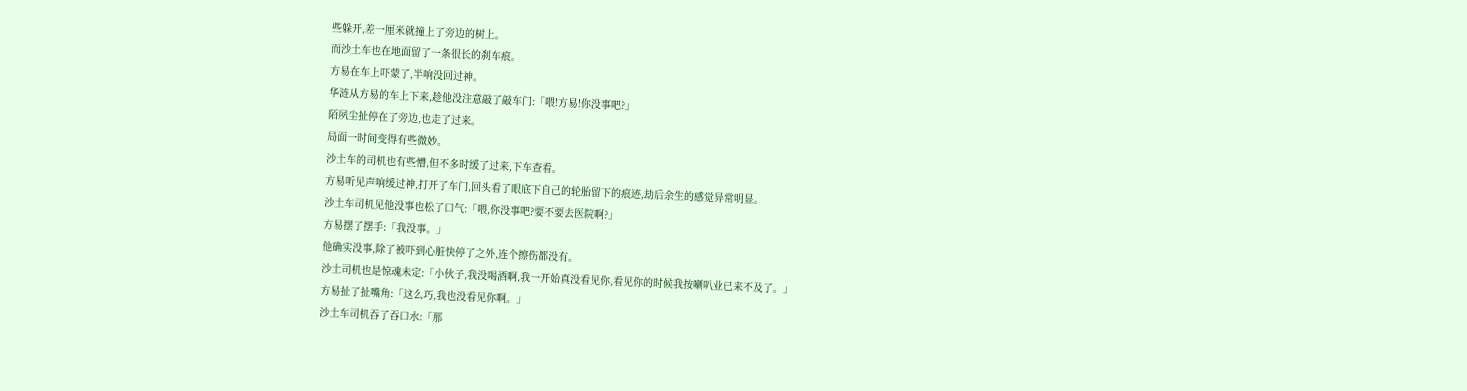些躲开,差一厘米就撞上了旁边的树上。
而沙土车也在地面留了一条很长的刹车痕。
方易在车上吓蒙了,半响没回过神。
华涟从方易的车上下来,趁他没注意敲了敲车门:「喂!方易!你没事吧?」
陌夙尘扯停在了旁边,也走了过来。
局面一时间变得有些微妙。
沙土车的司机也有些懵,但不多时缓了过来,下车查看。
方易听见声响缓过神,打开了车门,回头看了眼底下自己的轮胎留下的痕迹,劫后余生的感觉异常明显。
沙土车司机见他没事也松了口气:「喂,你没事吧?要不要去医院啊?」
方易摆了摆手:「我没事。」
他确实没事,除了被吓到心脏快停了之外,连个擦伤都没有。
沙土司机也是惊魂未定:「小伙子,我没喝酒啊,我一开始真没看见你,看见你的时候我按喇叭业已来不及了。」
方易扯了扯嘴角:「这么巧,我也没看见你啊。」
沙土车司机吞了吞口水:「那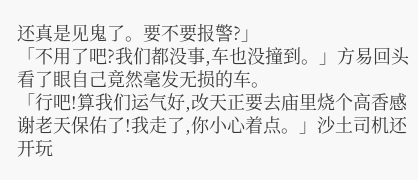还真是见鬼了。要不要报警?」
「不用了吧?我们都没事,车也没撞到。」方易回头看了眼自己竟然毫发无损的车。
「行吧!算我们运气好,改天正要去庙里烧个高香感谢老天保佑了!我走了,你小心着点。」沙土司机还开玩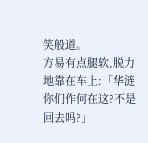笑般道。
方易有点腿软,脱力地靠在车上:「华涟你们作何在这?不是回去吗?」